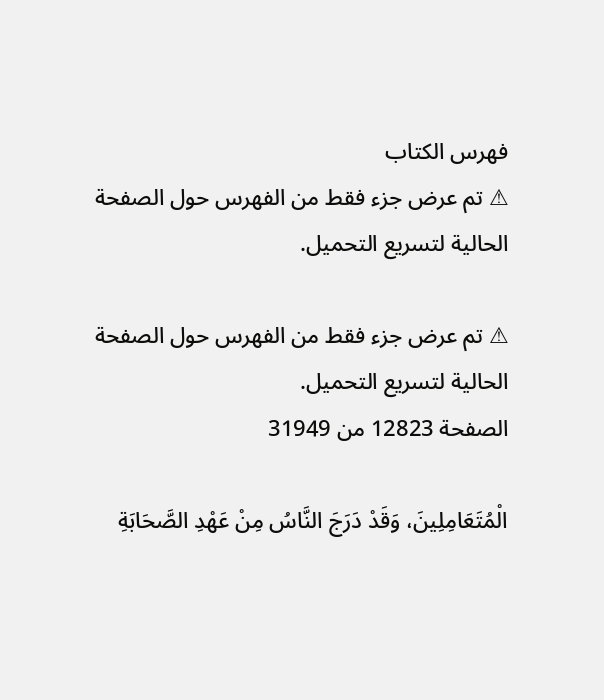فهرس الكتاب
⚠ تم عرض جزء فقط من الفهرس حول الصفحة الحالية لتسريع التحميل.

⚠ تم عرض جزء فقط من الفهرس حول الصفحة الحالية لتسريع التحميل.
الصفحة 12823 من 31949

الْمُتَعَامِلِينَ، وَقَدْ دَرَجَ النَّاسُ مِنْ عَهْدِ الصَّحَابَةِ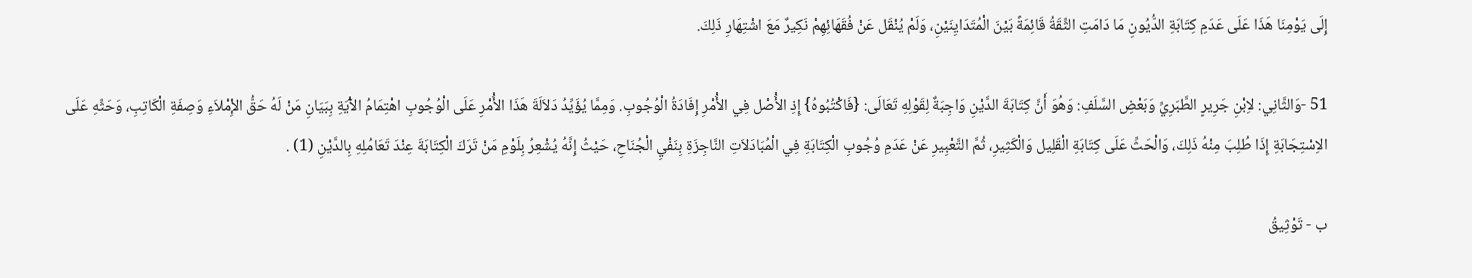إِلَى يَوْمِنَا هَذَا عَلَى عَدَمِ كِتَابَةِ الدُّيُونِ مَا دَامَتِ الثِّقَةُ قَائِمَةً بَيْنَ الْمُتَدَايِنَيْنِ، وَلَمْ يُنْقَل عَنْ فُقَهَائِهِمْ نَكِيرٌ مَعَ اشْتِهَارِ ذَلِكَ.

51 -وَالثَّانِي: لاِبْنِ جَرِيرٍ الطَّبَرِيِّ وَبَعْضِ السَّلَفِ: وَهُوَ أَنَّ كِتَابَةَ الدَّيْنِ وَاجِبَةٌ لِقَوْلِهِ تَعَالَى: {فَاكْتُبُوهُ} إِذِ الأَْصْل فِي الأَْمْرِ إِفَادَةُ الْوُجُوبِ. وَمِمَّا يُؤَيِّدُ دَلاَلَةَ هَذَا الأَْمْرِ عَلَى الْوُجُوبِ اهْتِمَامُ الآْيَةِ بِبَيَانِ مَنْ لَهُ حَقُّ الإِْمْلاَءِ وَصِفَةِ الْكَاتِبِ، وَحَثِّهِ عَلَى الاِسْتِجَابَةِ إِذَا طُلِبَ مِنْهُ ذَلِكَ، وَالْحَثِّ عَلَى كِتَابَةِ الْقَلِيل وَالْكَثِيرِ، ثُمَّ التَّعْبِيرِ عَنْ عَدَمِ وُجُوبِ الْكِتَابَةِ فِي الْمُبَادَلاَتِ النَّاجِزَةِ بِنَفْيِ الْجُنَاحِ، حَيْثُ إِنَّهُ يُشْعِرُ بِلَوْمِ مَنْ تَرَكَ الْكِتَابَةَ عِنْدَ تَعَامُلِهِ بِالدَّيْنِ (1) .

ب - تَوْثِيقُ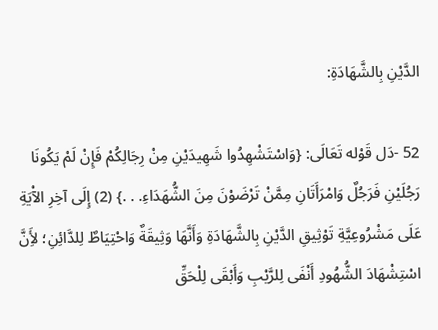الدَّيْنِ بِالشَّهَادَةِ:

52 -دَل قَوْله تَعَالَى: {وَاسْتَشْهِدُوا شَهِيدَيْنِ مِنْ رِجَالِكُمْ فَإِنْ لَمْ يَكُونَا رَجُلَيْنِ فَرَجُلٌ وَامْرَأَتَانِ مِمَّنْ تَرْضَوْنَ مِنَ الشُّهَدَاءِ. . .} (2) إِلَى آخِرِ الآْيَةِ عَلَى مَشْرُوعِيَّةِ تَوْثِيقِ الدَّيْنِ بِالشَّهَادَةِ وَأَنَّهَا وَثِيقَةٌ وَاحْتِيَاطٌ لِلدَّائِنِ؛ لأَِنَّ اسْتِشْهَادَ الشُّهُودِ أَنْفَى لِلرَّيْبِ وَأَبْقَى لِلْحَقِّ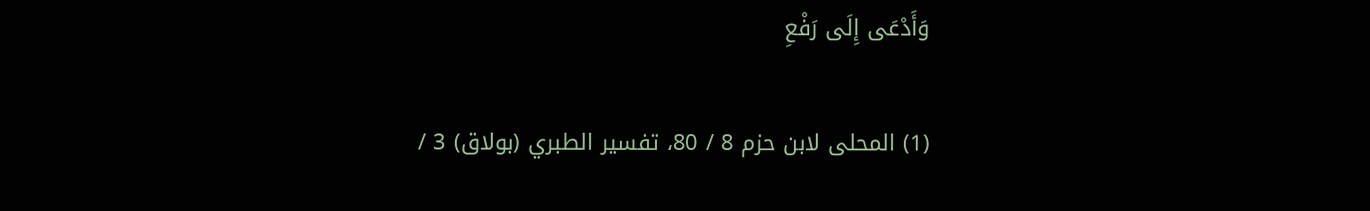وَأَدْعَى إِلَى رَفْعِ

(1) المحلى لابن حزم 8 / 80، تفسير الطبري (بولاق) 3 /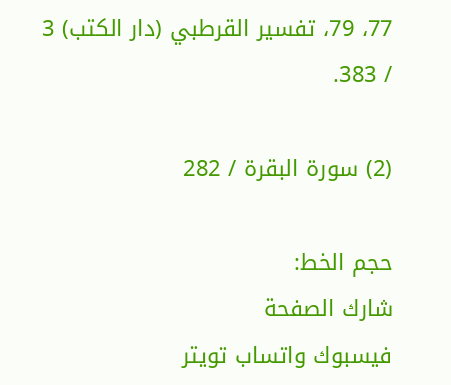77، 79، تفسير القرطبي (دار الكتب) 3 / 383.

(2) سورة البقرة / 282

حجم الخط:
شارك الصفحة
فيسبوك واتساب تويتر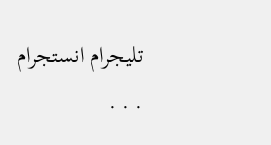تليجرام انستجرام
. . .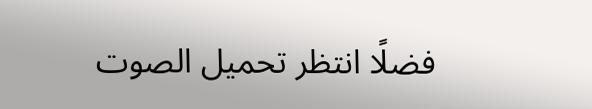فضلًا انتظر تحميل الصوت